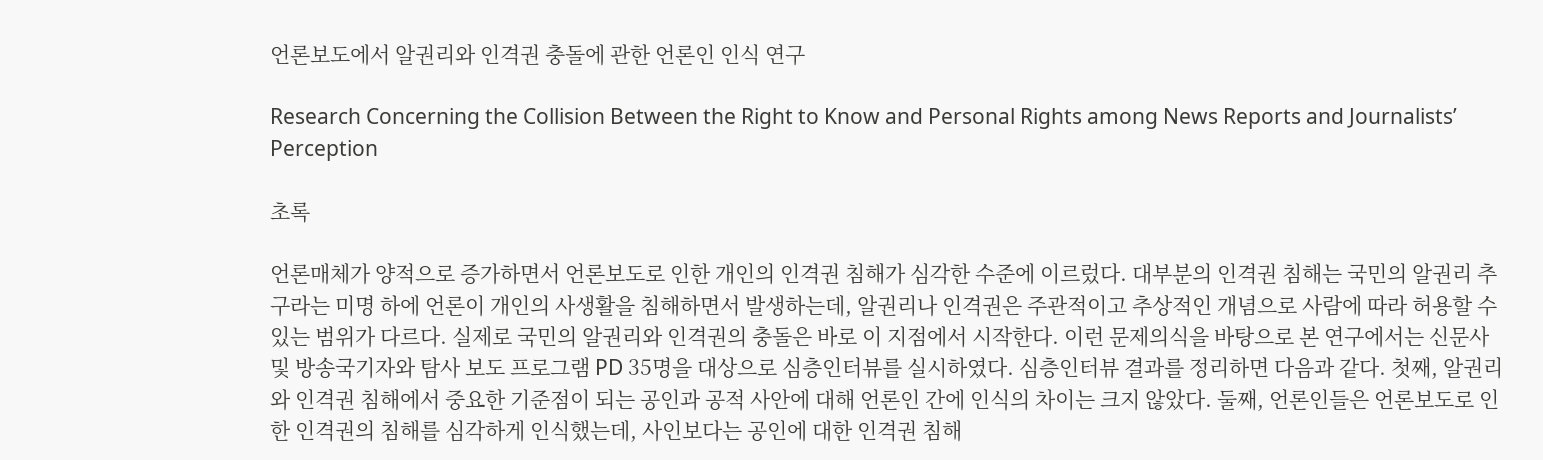언론보도에서 알권리와 인격권 충돌에 관한 언론인 인식 연구

Research Concerning the Collision Between the Right to Know and Personal Rights among News Reports and Journalists’ Perception

초록

언론매체가 양적으로 증가하면서 언론보도로 인한 개인의 인격권 침해가 심각한 수준에 이르렀다. 대부분의 인격권 침해는 국민의 알권리 추구라는 미명 하에 언론이 개인의 사생활을 침해하면서 발생하는데, 알권리나 인격권은 주관적이고 추상적인 개념으로 사람에 따라 허용할 수 있는 범위가 다르다. 실제로 국민의 알권리와 인격권의 충돌은 바로 이 지점에서 시작한다. 이런 문제의식을 바탕으로 본 연구에서는 신문사 및 방송국기자와 탐사 보도 프로그램 PD 35명을 대상으로 심층인터뷰를 실시하였다. 심층인터뷰 결과를 정리하면 다음과 같다. 첫째, 알권리와 인격권 침해에서 중요한 기준점이 되는 공인과 공적 사안에 대해 언론인 간에 인식의 차이는 크지 않았다. 둘째, 언론인들은 언론보도로 인한 인격권의 침해를 심각하게 인식했는데, 사인보다는 공인에 대한 인격권 침해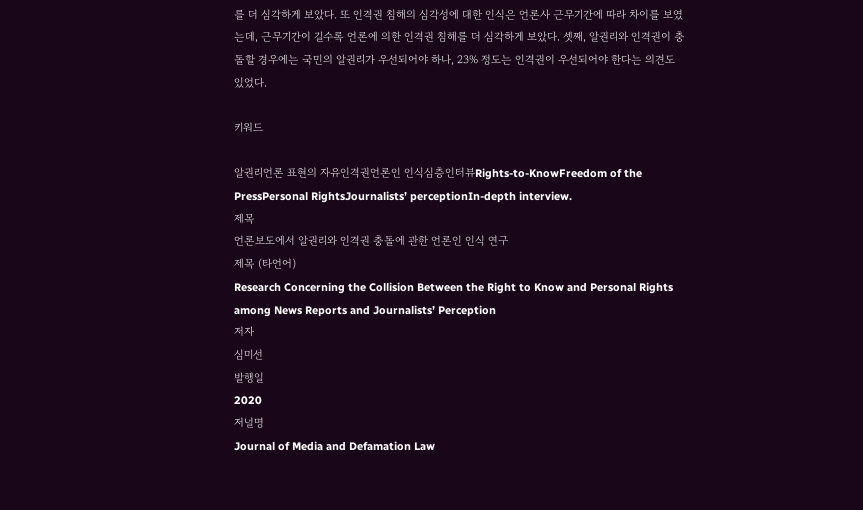를 더 심각하게 보았다. 또 인격권 침해의 심각성에 대한 인식은 언론사 근무기간에 따라 차이를 보였는데, 근무기간이 길수록 언론에 의한 인격권 침해를 더 심각하게 보았다. 셋째, 알권리와 인격권이 충돌할 경우에는 국민의 알권리가 우선되어야 하나, 23% 정도는 인격권이 우선되어야 한다는 의견도 있었다.

키워드

알권리언론 표현의 자유인격권언론인 인식심층인터뷰Rights-to-KnowFreedom of the PressPersonal RightsJournalists’ perceptionIn-depth interview.
제목
언론보도에서 알권리와 인격권 충돌에 관한 언론인 인식 연구
제목 (타언어)
Research Concerning the Collision Between the Right to Know and Personal Rights among News Reports and Journalists’ Perception
저자
심미선
발행일
2020
저널명
Journal of Media and Defamation Law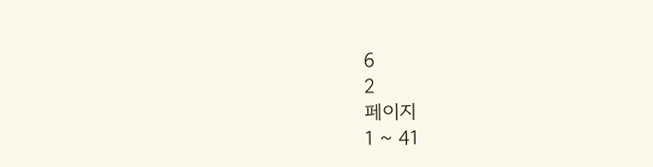6
2
페이지
1 ~ 41